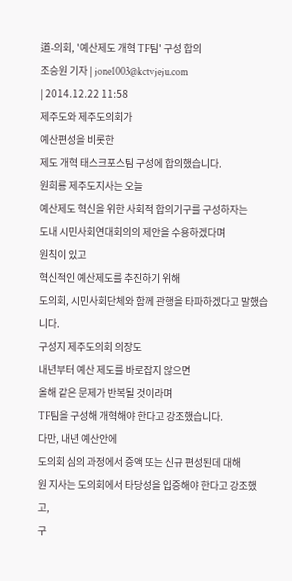道-의회, '예산제도 개혁 TF팀' 구성 합의
조승원 기자 | jone1003@kctvjeju.com
| 2014.12.22 11:58
제주도와 제주도의회가
예산편성을 비롯한
제도 개혁 태스크포스팀 구성에 합의했습니다.
원희룡 제주도지사는 오늘
예산제도 혁신을 위한 사회적 합의기구를 구성하자는
도내 시민사회연대회의의 제안을 수용하겠다며
원칙이 있고
혁신적인 예산제도를 추진하기 위해
도의회, 시민사회단체와 함께 관행을 타파하겠다고 말했습니다.
구성지 제주도의회 의장도
내년부터 예산 제도를 바로잡지 않으면
올해 같은 문제가 반복될 것이라며
TF팀을 구성해 개혁해야 한다고 강조했습니다.
다만, 내년 예산안에
도의회 심의 과정에서 증액 또는 신규 편성된데 대해
원 지사는 도의회에서 타당성을 입증해야 한다고 강조했고,
구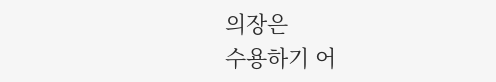의장은
수용하기 어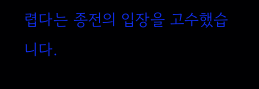렵다는 종전의 입장을 고수했습니다.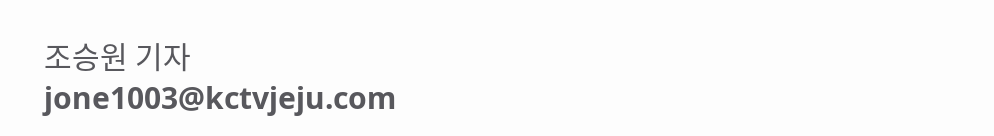조승원 기자
jone1003@kctvjeju.com